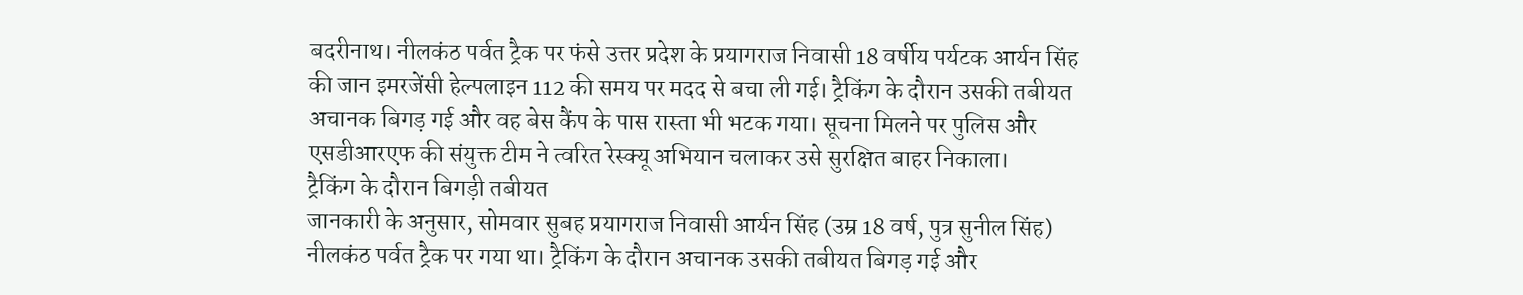बदरीनाथ। नीलकंठ पर्वत ट्रैक पर फंसे उत्तर प्रदेश के प्रयागराज निवासी 18 वर्षीय पर्यटक आर्यन सिंह की जान इमरजेंसी हेल्पलाइन 112 की समय पर मदद से बचा ली गई। ट्रैकिंग के दौरान उसकी तबीयत अचानक बिगड़ गई और वह बेस कैंप के पास रास्ता भी भटक गया। सूचना मिलने पर पुलिस और एसडीआरएफ की संयुक्त टीम ने त्वरित रेस्क्यू अभियान चलाकर उसे सुरक्षित बाहर निकाला।
ट्रैकिंग के दौरान बिगड़ी तबीयत
जानकारी के अनुसार, सोमवार सुबह प्रयागराज निवासी आर्यन सिंह (उम्र 18 वर्ष, पुत्र सुनील सिंह) नीलकंठ पर्वत ट्रैक पर गया था। ट्रैकिंग के दौरान अचानक उसकी तबीयत बिगड़ गई और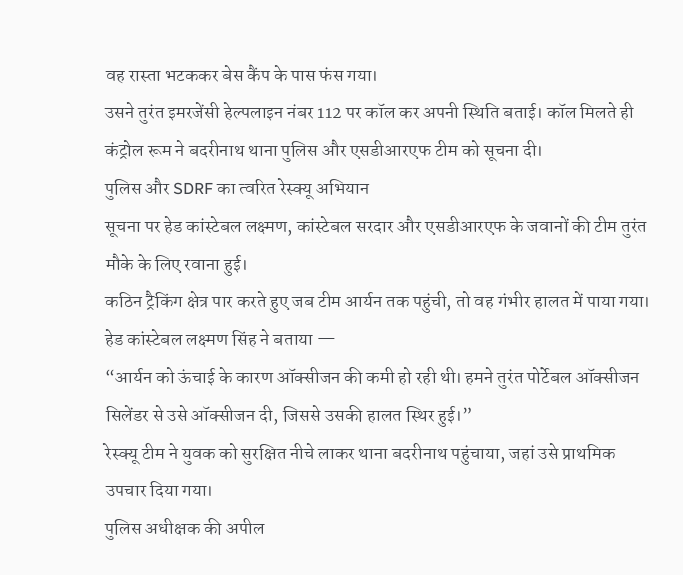वह रास्ता भटककर बेस कैंप के पास फंस गया।
उसने तुरंत इमरजेंसी हेल्पलाइन नंबर 112 पर कॉल कर अपनी स्थिति बताई। कॉल मिलते ही कंट्रोल रूम ने बदरीनाथ थाना पुलिस और एसडीआरएफ टीम को सूचना दी।
पुलिस और SDRF का त्वरित रेस्क्यू अभियान
सूचना पर हेड कांस्टेबल लक्ष्मण, कांस्टेबल सरदार और एसडीआरएफ के जवानों की टीम तुरंत मौके के लिए रवाना हुई।
कठिन ट्रैकिंग क्षेत्र पार करते हुए जब टीम आर्यन तक पहुंची, तो वह गंभीर हालत में पाया गया।
हेड कांस्टेबल लक्ष्मण सिंह ने बताया —
“आर्यन को ऊंचाई के कारण ऑक्सीजन की कमी हो रही थी। हमने तुरंत पोर्टेबल ऑक्सीजन सिलेंडर से उसे ऑक्सीजन दी, जिससे उसकी हालत स्थिर हुई।”
रेस्क्यू टीम ने युवक को सुरक्षित नीचे लाकर थाना बदरीनाथ पहुंचाया, जहां उसे प्राथमिक उपचार दिया गया।
पुलिस अधीक्षक की अपील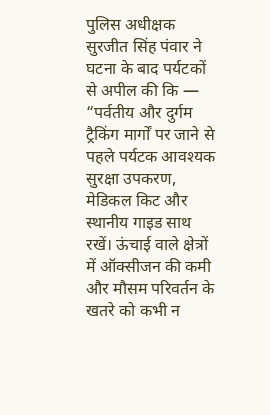पुलिस अधीक्षक सुरजीत सिंह पंवार ने घटना के बाद पर्यटकों से अपील की कि —
“पर्वतीय और दुर्गम ट्रैकिंग मार्गों पर जाने से पहले पर्यटक आवश्यक सुरक्षा उपकरण, मेडिकल किट और स्थानीय गाइड साथ रखें। ऊंचाई वाले क्षेत्रों में ऑक्सीजन की कमी और मौसम परिवर्तन के खतरे को कभी न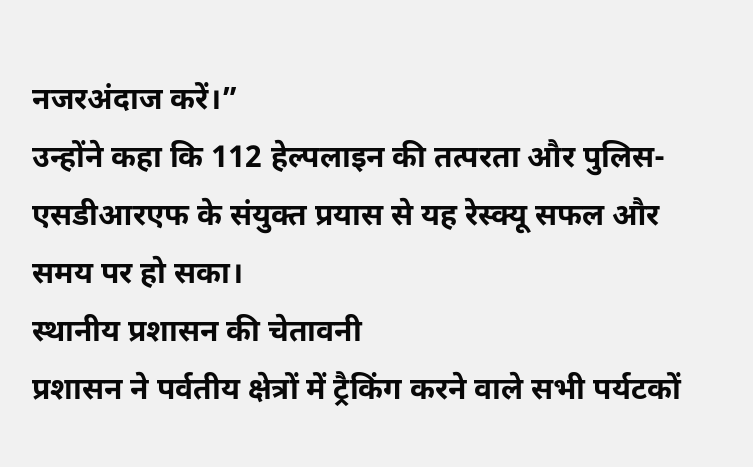नजरअंदाज करें।”
उन्होंने कहा कि 112 हेल्पलाइन की तत्परता और पुलिस-एसडीआरएफ के संयुक्त प्रयास से यह रेस्क्यू सफल और समय पर हो सका।
स्थानीय प्रशासन की चेतावनी
प्रशासन ने पर्वतीय क्षेत्रों में ट्रैकिंग करने वाले सभी पर्यटकों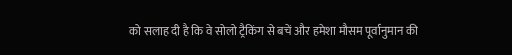को सलाह दी है कि वे सोलो ट्रैकिंग से बचें और हमेशा मौसम पूर्वानुमान की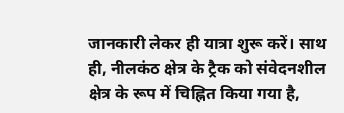जानकारी लेकर ही यात्रा शुरू करें। साथ ही, नीलकंठ क्षेत्र के ट्रैक को संवेदनशील क्षेत्र के रूप में चिह्नित किया गया है,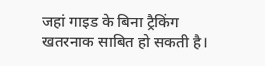जहां गाइड के बिना ट्रैकिंग खतरनाक साबित हो सकती है।